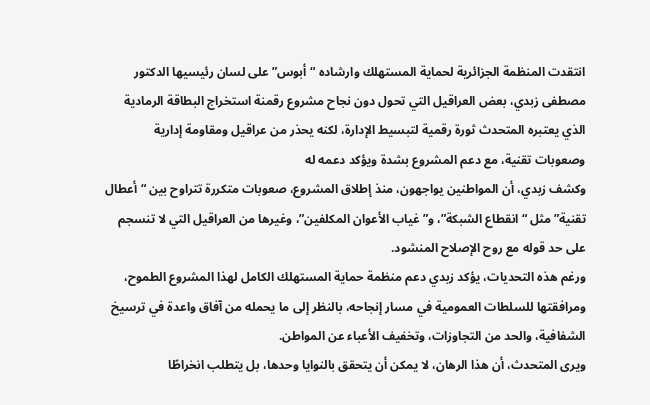انتقدت المنظمة الجزائرية لحماية المستهلك وارشاده “أبوس” على لسان رئيسيها الدكتور مصطفى زبدي، بعض العراقيل التي تحول دون نجاح مشروع رقمنة استخراج البطاقة الرمادية الذي يعتبره المتحدث ثورة رقمية لتبسيط الإدارة، لكنه يحذر من عراقيل ومقاومة إدارية وصعوبات تقنية، مع دعم المشروع بشدة ويؤكد دعمه له
وكشف زبدي، أن المواطنين يواجهون، منذ إطلاق المشروع، صعوبات متكررة تتراوح بين “أعطال تقنية” مثل “انقطاع الشبكة”، و”غياب الأعوان المكلفين”، وغيرها من العراقيل التي لا تنسجم على حد قوله مع روح الإصلاح المنشود.
ورغم هذه التحديات، يؤكد زبدي دعم منظمة حماية المستهلك الكامل لهذا المشروع الطموح، ومرافقتها للسلطات العمومية في مسار إنجاحه، بالنظر إلى ما يحمله من آفاق واعدة في ترسيخ الشفافية، والحد من التجاوزات، وتخفيف الأعباء عن المواطن.
ويرى المتحدث، أن هذا الرهان، لا يمكن أن يتحقق بالنوايا وحدها، بل يتطلب انخراطًا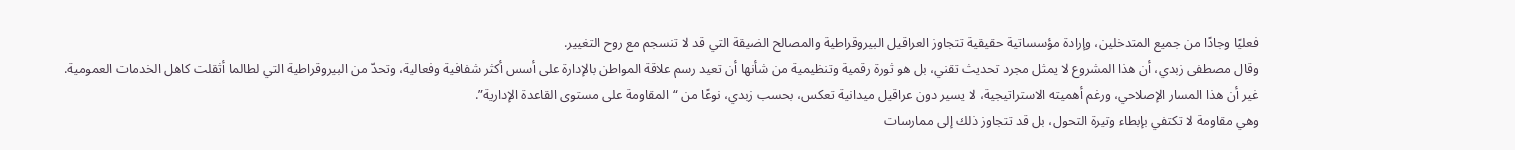فعليًا وجادًا من جميع المتدخلين، وإرادة مؤسساتية حقيقية تتجاوز العراقيل البيروقراطية والمصالح الضيقة التي قد لا تنسجم مع روح التغيير.
وقال مصطفى زبدي، أن هذا المشروع لا يمثل مجرد تحديث تقني، بل هو ثورة رقمية وتنظيمية من شأنها أن تعيد رسم علاقة المواطن بالإدارة على أسس أكثر شفافية وفعالية، وتحدّ من البيروقراطية التي لطالما أثقلت كاهل الخدمات العمومية.
غير أن هذا المسار الإصلاحي، ورغم أهميته الاستراتيجية، لا يسير دون عراقيل ميدانية تعكس، بحسب زبدي، نوعًا من “المقاومة على مستوى القاعدة الإدارية”.
وهي مقاومة لا تكتفي بإبطاء وتيرة التحول، بل قد تتجاوز ذلك إلى ممارسات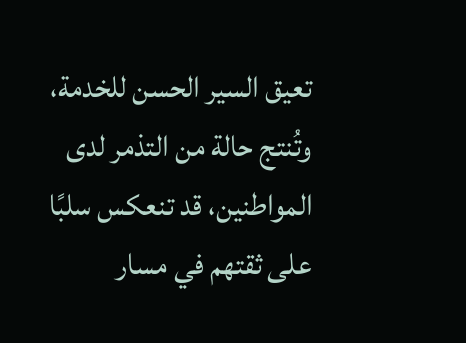تعيق السير الحسن للخدمة، وتُنتج حالة من التذمر لدى المواطنين، قد تنعكس سلبًا على ثقتهم في مسار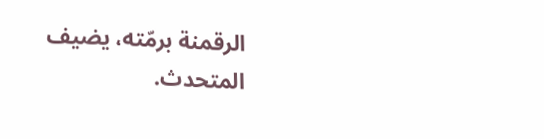الرقمنة برمّته، يضيف المتحدث.